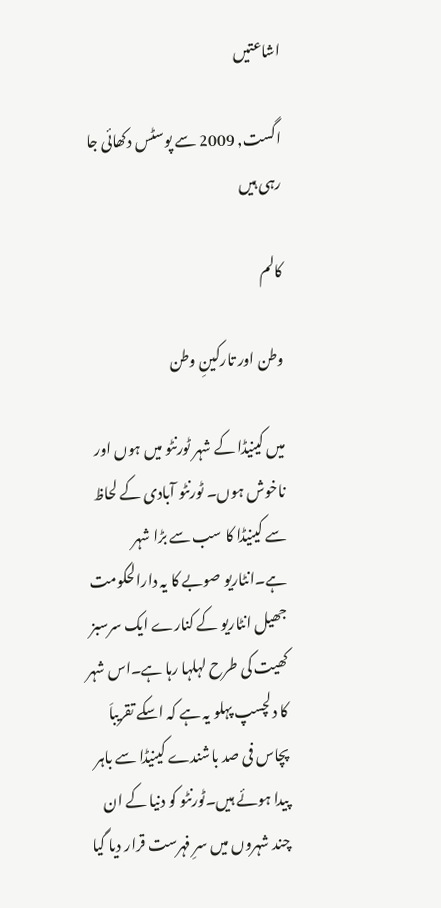اشاعتیں

اگست, 2009 سے پوسٹس دکھائی جا رہی ہیں

کالم

وطن اور تارکینِ وطن

میں کینیڈا کے شہر ٹورنٹو میں ہوں اور ناخوش ہوں۔ ٹورنٹو آبادی کے لحاظ سے کینیڈا کا سب سے بڑا شہر ہے۔انٹاریو صوبے کا یہ دارالحکومت جھیل انٹاریو کے کنارے ایک سرسبز کھیت کی طرح لہلہا رہا ہے۔اس شہر کا دلچسپ پہلو یہ ہے کہ اسکے تقریباَ پچاس فی صد باشندے کینیڈا سے باہر پیدا ہوئے ہیں۔ٹورنٹو کو دنیا کے ان چند شہروں میں سرِ فہرست قرار دیا گیا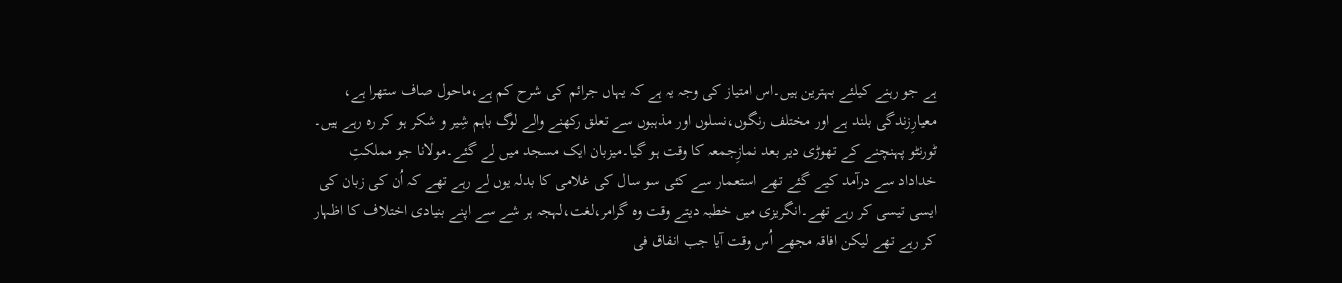ہے جو رہنے کیلئے بہترین ہیں۔اس امتیاز کی وجہ یہ ہے کہ یہاں جرائم کی شرح کم ہے،ماحول صاف ستھرا ہے، معیارِزندگی بلند ہے اور مختلف رنگوں،نسلوں اور مذہبوں سے تعلق رکھنے والے لوگ باہم شِیر و شکر ہو کر رہ رہے ہیں۔ ٹورنٹو پہنچنے کے تھوڑی دیر بعد نمازِجمعہ کا وقت ہو گیا۔میزبان ایک مسجد میں لے گئے۔مولانا جو مملکتِ خداداد سے درآمد کیے گئے تھے استعمار سے کئی سو سال کی غلامی کا بدلہ یوں لے رہے تھے کہ اُن کی زبان کی ایسی تیسی کر رہے تھے۔انگریزی میں خطبہ دیتے وقت وہ گرامر،لغت،لہجہ ہر شے سے اپنے بنیادی اختلاف کا اظہار کر رہے تھے لیکن افاقہ مجھے اُس وقت آیا جب انفاق فی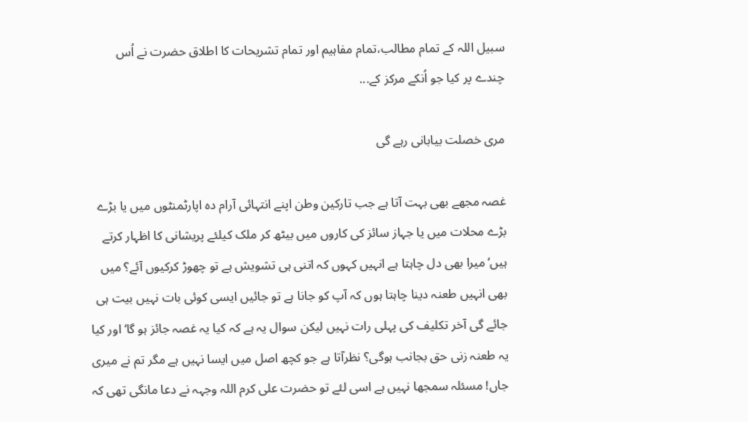سبیل اللہ کے تمام مطالب،تمام مفاہیم اور تمام تشریحات کا اطلاق حضرت نے اُس چندے پر کیا جو اُنکے مرکز کے...

مری خصلت بیابانی رہے گی

غصہ مجھے بھی بہت آتا ہے جب تارکین وطن اپنے انتہائی آرام دہ اپارٹمنٹوں میں یا بڑے بڑے محلات میں یا جہاز سائز کی کاروں میں بیٹھ کر ملک کیلئے پریشانی کا اظہار کرتے ہیں‘ میرا بھی دل چاہتا ہے انہیں کہوں کہ اتنی ہی تشویش ہے تو چھوڑ کرکیوں آئے؟ میں بھی انہیں طعنہ دینا چاہتا ہوں کہ آپ کو جانا ہے تو جائیں ایسی کوئی بات نہیں بیت ہی جائے گی آخر تکلیف کی پہلی رات نہیں لیکن سوال یہ ہے کہ کیا یہ غصہ جائز ہو گا‘ اور کیا یہ طعنہ زنی حق بجانب ہوگی؟ نظرآتا ہے جو کچھ اصل میں ایسا نہیں ہے مگر تم نے میری جاں! مسئلہ سمجھا نہیں ہے اسی لئے تو حضرت علی کرم اللہ وجہہ نے دعا مانگی تھی کہ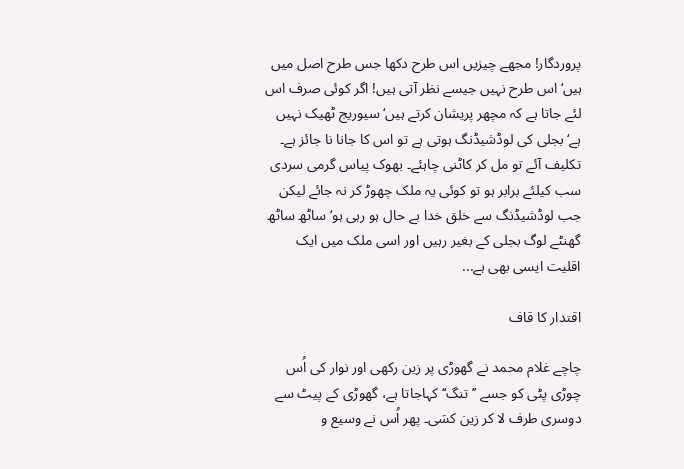پروردگار! مجھے چیزیں اس طرح دکھا جس طرح اصل میں ہیں‘ اس طرح نہیں جیسے نظر آتی ہیں! اگر کوئی صرف اس لئے جاتا ہے کہ مچھر پریشان کرتے ہیں‘ سیوریج ٹھیک نہیں ہے‘ بجلی کی لوڈشیڈنگ ہوتی ہے تو اس کا جانا نا جائز ہے۔ تکلیف آئے تو مل کر کاٹنی چاہئے۔ بھوک پیاس گرمی سردی سب کیلئے برابر ہو تو کوئی یہ ملک چھوڑ کر نہ جائے لیکن جب لوڈشیڈنگ سے خلق خدا بے حال ہو رہی ہو‘ ساٹھ ساٹھ گھنٹے لوگ بجلی کے بغیر رہیں اور اسی ملک میں ایک اقلیت ایسی بھی ہے...

اقتدار کا قاف

چاچے غلام محمد نے گھوڑی پر زین رکھی اور نوار کی اُس چوڑی پٹی کو جسے ’’تنگ‘‘ کہاجاتا ہے، گھوڑی کے پیٹ سے دوسری طرف لا کر زین کسَی۔ پھر اُس نے وسیع و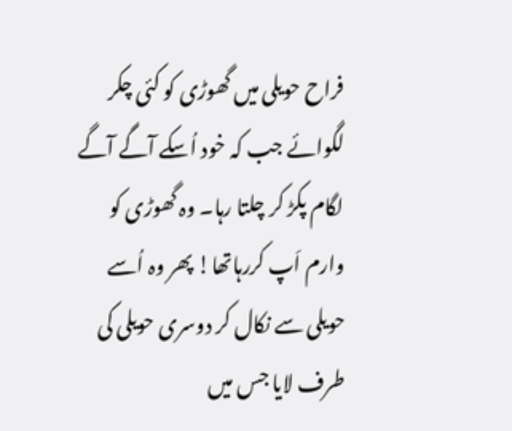فراح حویلی میں گھوڑی کو کئی چکر لگوائے جب کہ خود اُسکے آگے آگے لگام پکڑ کر چلتا رہا۔ وہ گھوڑی کو وارم اَپ کررہاتھا! پھر وہ اُسے حویلی سے نکال کر دوسری حویلی کی طرف لایا جس میں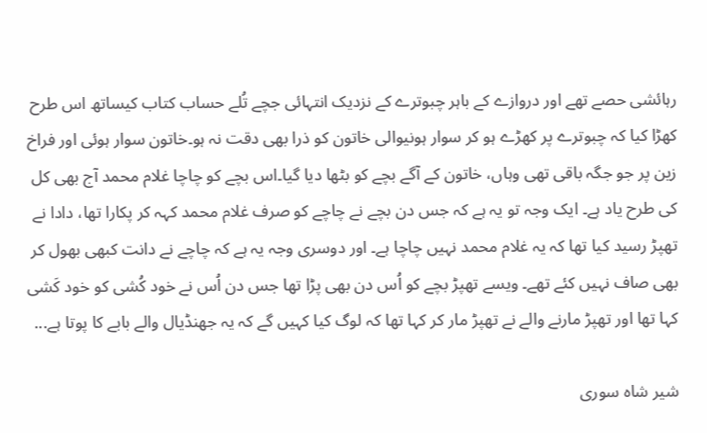رہائشی حصے تھے اور دروازے کے باہر چبوترے کے نزدیک انتہائی جچے تُلے حساب کتاب کیساتھ اس طرح کھڑا کیا کہ چبوترے پر کھڑے ہو کر سوار ہونیوالی خاتون کو ذرا بھی دقت نہ ہو۔خاتون سوار ہوئی اور فراخ زین پر جو جگہ باقی تھی وہاں، خاتون کے آگے بچے کو بٹھا دیا گیا۔اس بچے کو چاچا غلام محمد آج بھی کل کی طرح یاد ہے۔ ایک وجہ تو یہ ہے کہ جس دن بچے نے چاچے کو صرف غلام محمد کہہ کر پکارا تھا، دادا نے تھپڑ رسید کیا تھا کہ یہ غلام محمد نہیں چاچا ہے۔ اور دوسری وجہ یہ ہے کہ چاچے نے دانت کبھی بھول کر بھی صاف نہیں کئے تھے۔ ویسے تھپڑ بچے کو اُس دن بھی پڑا تھا جس دن اُس نے خود کُشی کو خود کَشی کہا تھا اور تھپڑ مارنے والے نے تھپڑ مار کر کہا تھا کہ لوگ کیا کہیں گے کہ یہ جھنڈیال والے بابے کا پوتا ہے...

شیر شاہ سوری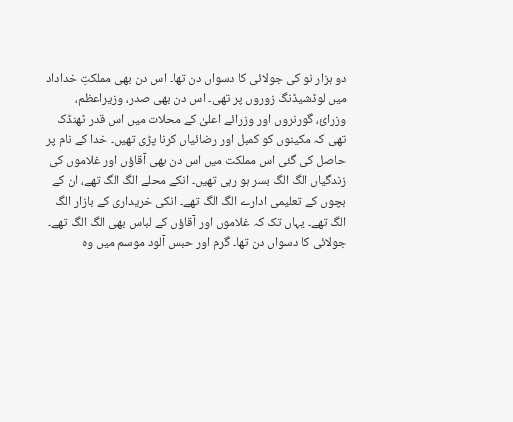دو ہزار نو کی جولائی کا دسواں دن تھا۔ اس دن بھی مملکتِ خداداد میں لوڈشیڈنگ زوروں پر تھی۔ اس دن بھی صدر، وزیراعظم، وزرائ، گورنروں اور وزرائے اعلیٰ کے محلات میں اس قدر ٹھنڈک تھی کہ مکینوں کو کمبل اور رضائیاں کرنا پڑی تھیں۔ خدا کے نام پر حاصل کی گئی اس مملکت میں اس دن بھی آقاؤں اور غلاموں کی زندگیاں الگ الگ بسر ہو رہی تھیں۔ انکے محلے الگ الگ تھے، ان کے بچوں کے تعلیمی ادارے الگ الگ تھے۔ انکی خریداری کے بازار الگ الگ تھے۔ یہاں تک کہ غلاموں اور آقاؤں کے لباس بھی الگ الگ تھے۔ جولائی کا دسواں دن تھا۔ گرم اور حبس آلود موسم میں وہ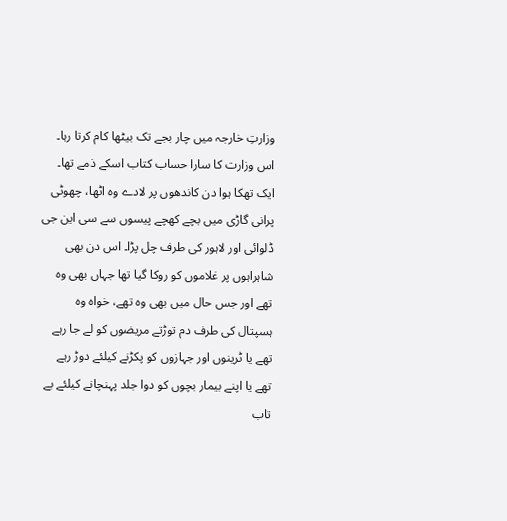وزارتِ خارجہ میں چار بجے تک بیٹھا کام کرتا رہا۔ اس وزارت کا سارا حساب کتاب اسکے ذمے تھا۔ ایک تھکا ہوا دن کاندھوں پر لادے وہ اٹھا، چھوٹی پرانی گاڑی میں بچے کھچے پیسوں سے سی این جی ڈلوائی اور لاہور کی طرف چل پڑا۔ اس دن بھی شاہراہوں پر غلاموں کو روکا گیا تھا جہاں بھی وہ تھے اور جس حال میں بھی وہ تھے، خواہ وہ ہسپتال کی طرف دم توڑتے مریضوں کو لے جا رہے تھے یا ٹرینوں اور جہازوں کو پکڑنے کیلئے دوڑ رہے تھے یا اپنے بیمار بچوں کو دوا جلد پہنچانے کیلئے بے تاب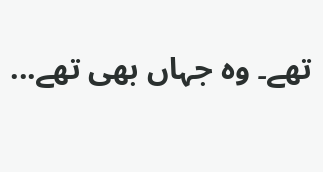تھے۔ وہ جہاں بھی تھے...